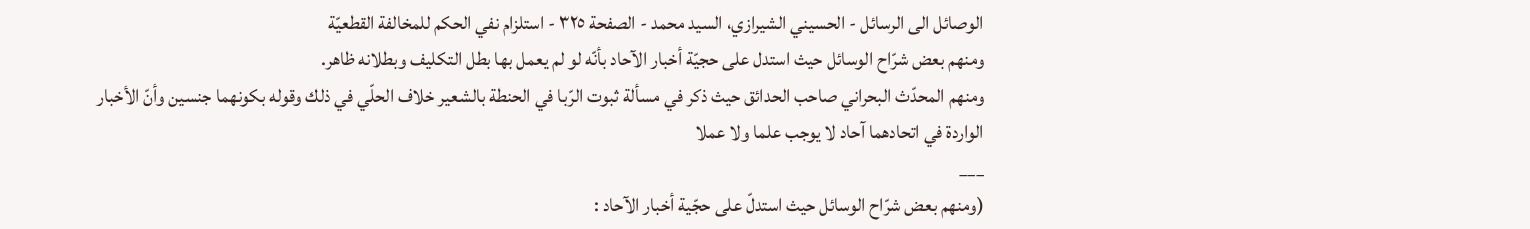الوصائل الى الرسائل - الحسيني الشيرازي، السيد محمد - الصفحة ٣٢٥ - استلزام نفي الحكم للمخالفة القطعيّة
ومنهم بعض شرّاح الوسائل حيث استدل على حجيّة أخبار الآحاد بأنّه لو لم يعمل بها بطل التكليف وبطلانه ظاهر.
ومنهم المحدّث البحراني صاحب الحدائق حيث ذكر في مسألة ثبوت الرّبا في الحنطة بالشعير خلاف الحلّي في ذلك وقوله بكونهما جنسين وأنّ الأخبار الواردة في اتحادهما آحاد لا يوجب علما ولا عملا
___
(ومنهم بعض شرّاح الوسائل حيث استدلّ على حجّية أخبار الآحاد :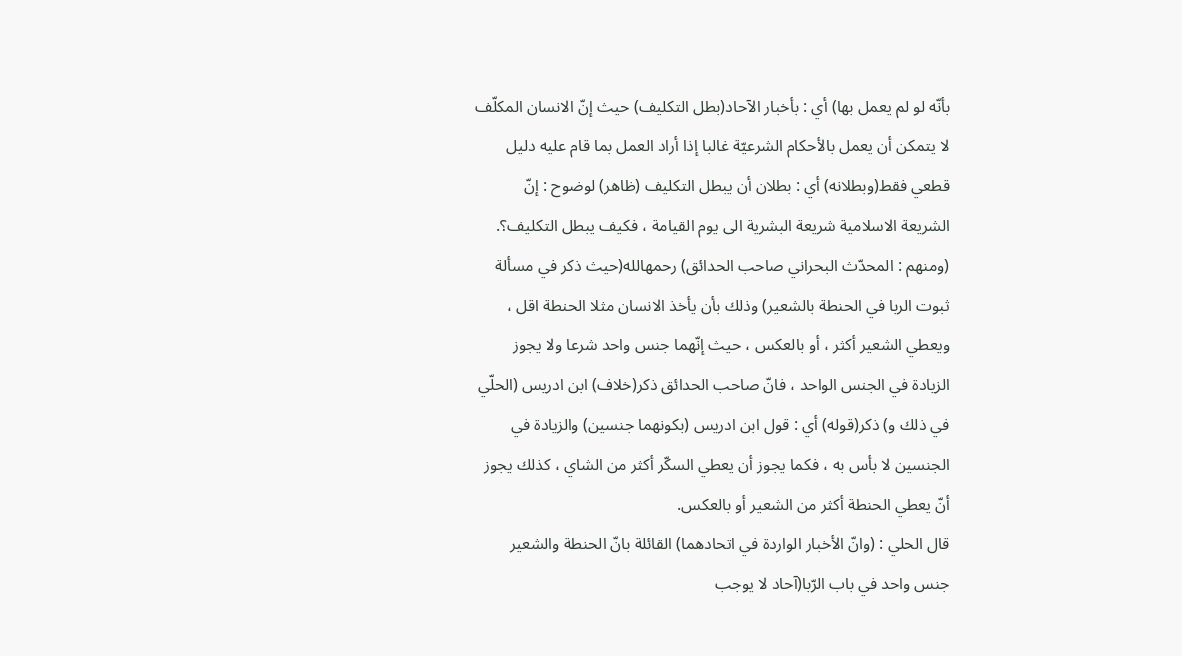بأنّه لو لم يعمل بها) أي : بأخبار الآحاد(بطل التكليف) حيث إنّ الانسان المكلّف لا يتمكن أن يعمل بالأحكام الشرعيّة غالبا إذا أراد العمل بما قام عليه دليل قطعي فقط(وبطلانه) أي : بطلان أن يبطل التكليف (ظاهر) لوضوح : إنّ الشريعة الاسلامية شريعة البشرية الى يوم القيامة ، فكيف يبطل التكليف؟.
(ومنهم : المحدّث البحراني صاحب الحدائق) رحمهالله(حيث ذكر في مسألة ثبوت الربا في الحنطة بالشعير) وذلك بأن يأخذ الانسان مثلا الحنطة اقل ، ويعطي الشعير أكثر ، أو بالعكس ، حيث إنّهما جنس واحد شرعا ولا يجوز الزيادة في الجنس الواحد ، فانّ صاحب الحدائق ذكر(خلاف) ابن ادريس (الحلّي في ذلك و) ذكر(قوله) أي : قول ابن ادريس (بكونهما جنسين) والزيادة في الجنسين لا بأس به ، فكما يجوز أن يعطي السكّر أكثر من الشاي ، كذلك يجوز أنّ يعطي الحنطة أكثر من الشعير أو بالعكس.
قال الحلي : (وانّ الأخبار الواردة في اتحادهما) القائلة بانّ الحنطة والشعير جنس واحد في باب الرّبا(آحاد لا يوجب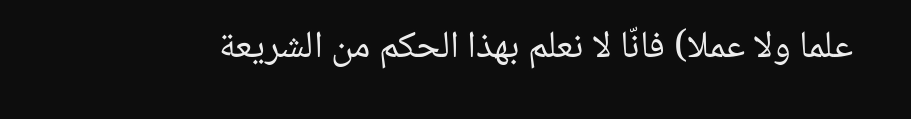علما ولا عملا) فانّا لا نعلم بهذا الحكم من الشريعة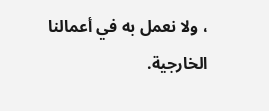، ولا نعمل به في أعمالنا الخارجية.